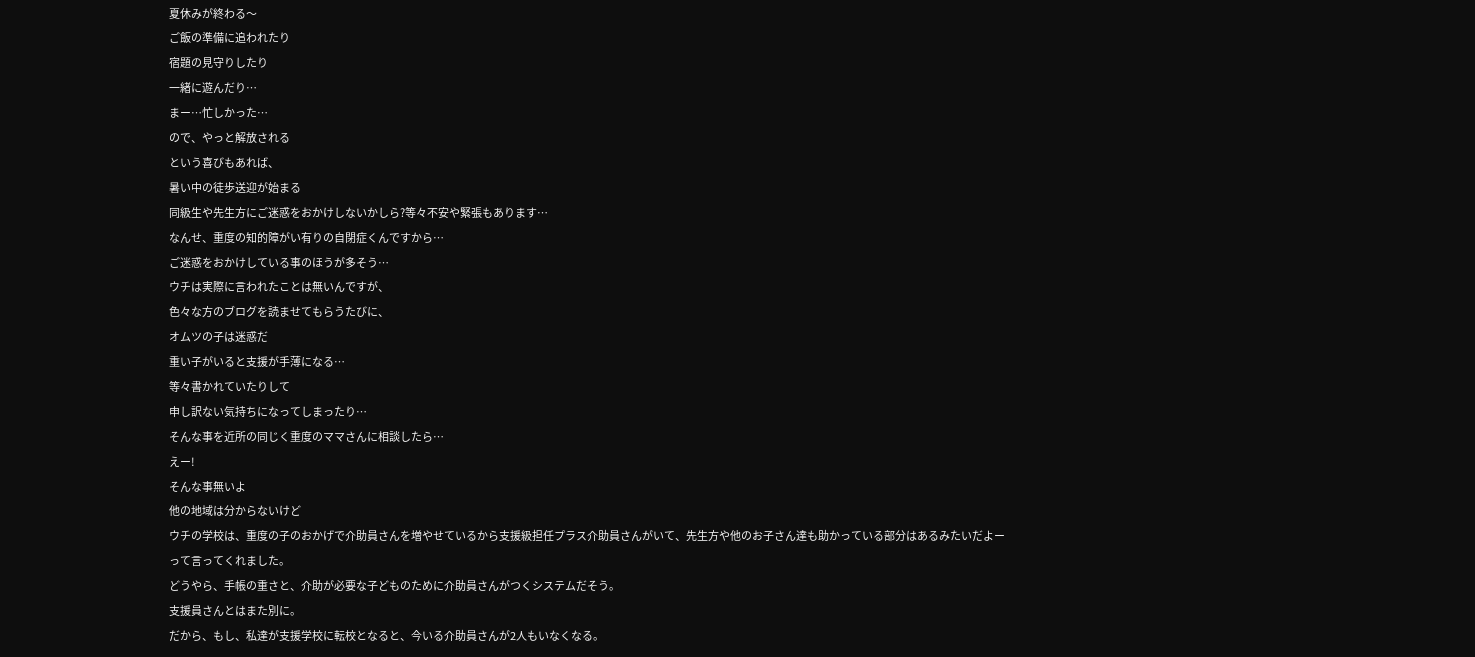夏休みが終わる〜
ご飯の準備に追われたり
宿題の見守りしたり
一緒に遊んだり…
まー…忙しかった…
ので、やっと解放される
という喜びもあれば、
暑い中の徒歩送迎が始まる
同級生や先生方にご迷惑をおかけしないかしら?等々不安や緊張もあります…
なんせ、重度の知的障がい有りの自閉症くんですから…
ご迷惑をおかけしている事のほうが多そう…
ウチは実際に言われたことは無いんですが、
色々な方のブログを読ませてもらうたびに、
オムツの子は迷惑だ
重い子がいると支援が手薄になる…
等々書かれていたりして
申し訳ない気持ちになってしまったり…
そんな事を近所の同じく重度のママさんに相談したら…
えー!
そんな事無いよ
他の地域は分からないけど
ウチの学校は、重度の子のおかげで介助員さんを増やせているから支援級担任プラス介助員さんがいて、先生方や他のお子さん達も助かっている部分はあるみたいだよー
って言ってくれました。
どうやら、手帳の重さと、介助が必要な子どものために介助員さんがつくシステムだそう。
支援員さんとはまた別に。
だから、もし、私達が支援学校に転校となると、今いる介助員さんが2人もいなくなる。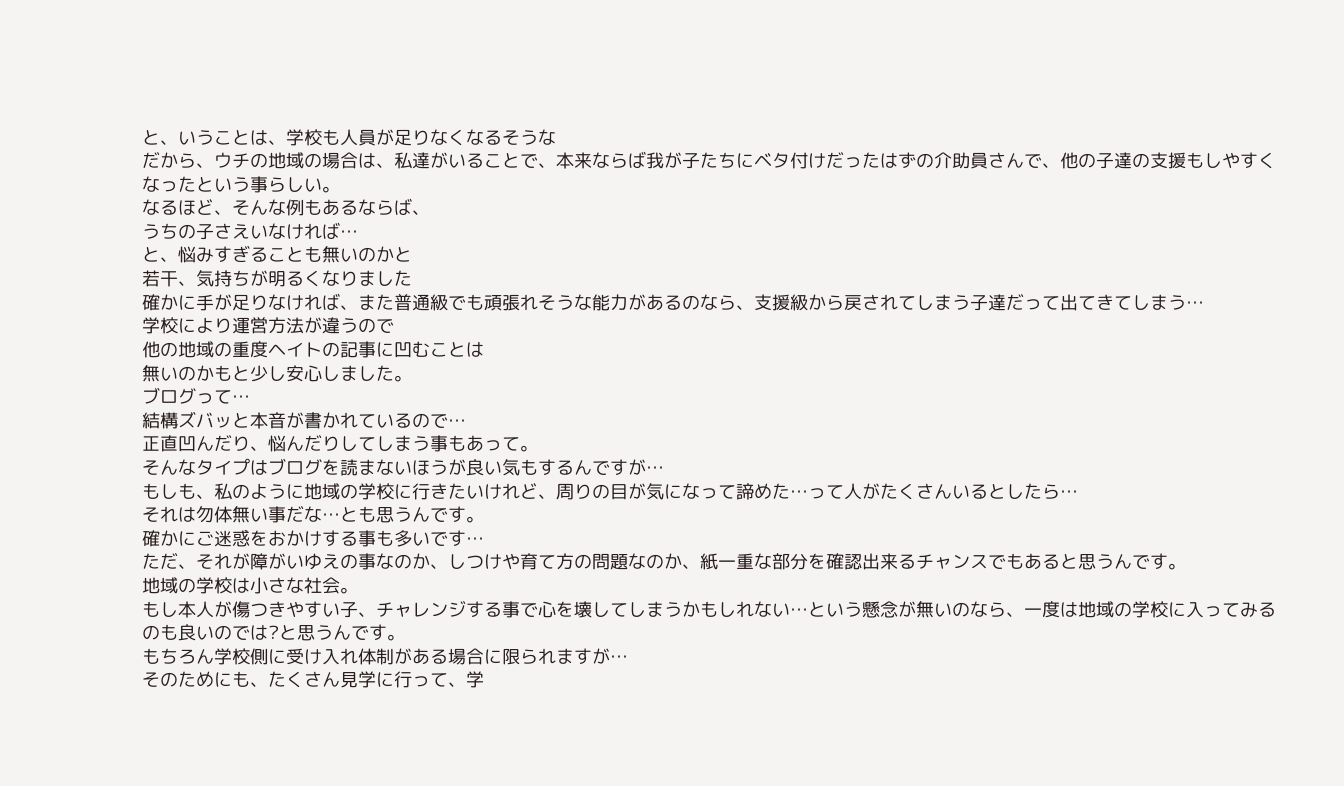と、いうことは、学校も人員が足りなくなるそうな
だから、ウチの地域の場合は、私達がいることで、本来ならば我が子たちにベタ付けだったはずの介助員さんで、他の子達の支援もしやすくなったという事らしい。
なるほど、そんな例もあるならば、
うちの子さえいなければ…
と、悩みすぎることも無いのかと
若干、気持ちが明るくなりました
確かに手が足りなければ、また普通級でも頑張れそうな能力があるのなら、支援級から戻されてしまう子達だって出てきてしまう…
学校により運営方法が違うので
他の地域の重度ヘイトの記事に凹むことは
無いのかもと少し安心しました。
ブログって…
結構ズバッと本音が書かれているので…
正直凹んだり、悩んだりしてしまう事もあって。
そんなタイプはブログを読まないほうが良い気もするんですが…
もしも、私のように地域の学校に行きたいけれど、周りの目が気になって諦めた…って人がたくさんいるとしたら…
それは勿体無い事だな…とも思うんです。
確かにご迷惑をおかけする事も多いです…
ただ、それが障がいゆえの事なのか、しつけや育て方の問題なのか、紙一重な部分を確認出来るチャンスでもあると思うんです。
地域の学校は小さな社会。
もし本人が傷つきやすい子、チャレンジする事で心を壊してしまうかもしれない…という懸念が無いのなら、一度は地域の学校に入ってみるのも良いのでは?と思うんです。
もちろん学校側に受け入れ体制がある場合に限られますが…
そのためにも、たくさん見学に行って、学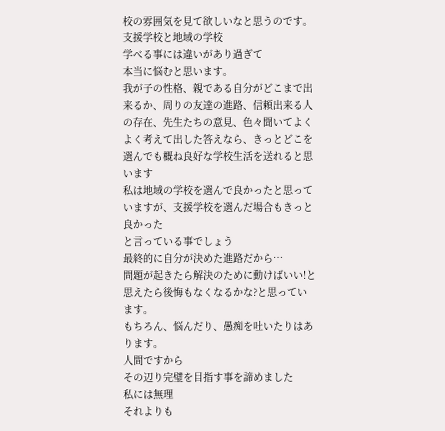校の雰囲気を見て欲しいなと思うのです。
支援学校と地域の学校
学べる事には違いがあり過ぎて
本当に悩むと思います。
我が子の性格、親である自分がどこまで出来るか、周りの友達の進路、信頼出来る人の存在、先生たちの意見、色々聞いてよくよく考えて出した答えなら、きっとどこを選んでも概ね良好な学校生活を送れると思います
私は地域の学校を選んで良かったと思っていますが、支援学校を選んだ場合もきっと良かった
と言っている事でしょう
最終的に自分が決めた進路だから…
問題が起きたら解決のために動けばいい!と思えたら後悔もなくなるかな?と思っています。
もちろん、悩んだり、愚痴を吐いたりはあります。
人間ですから
その辺り完璧を目指す事を諦めました
私には無理
それよりも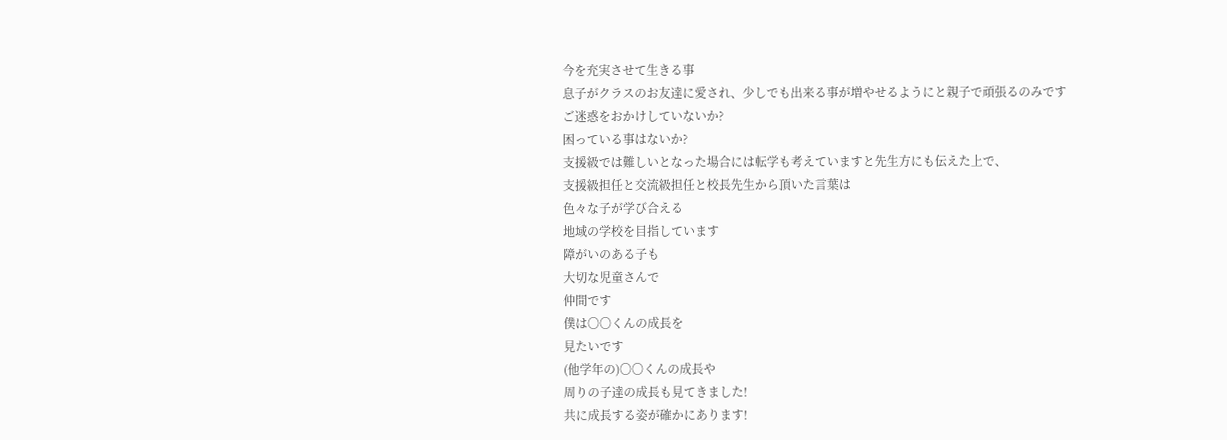今を充実させて生きる事
息子がクラスのお友達に愛され、少しでも出来る事が増やせるようにと親子で頑張るのみです
ご迷惑をおかけしていないか?
困っている事はないか?
支援級では難しいとなった場合には転学も考えていますと先生方にも伝えた上で、
支援級担任と交流級担任と校長先生から頂いた言葉は
色々な子が学び合える
地域の学校を目指しています
障がいのある子も
大切な児童さんで
仲間です
僕は〇〇くんの成長を
見たいです
(他学年の)〇〇くんの成長や
周りの子達の成長も見てきました!
共に成長する姿が確かにあります!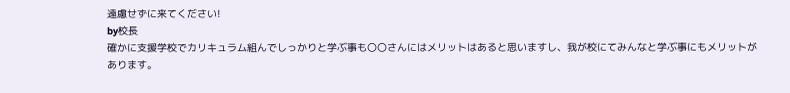遠慮せずに来てください!
by校長
確かに支援学校でカリキュラム組んでしっかりと学ぶ事も〇〇さんにはメリットはあると思いますし、我が校にてみんなと学ぶ事にもメリットがあります。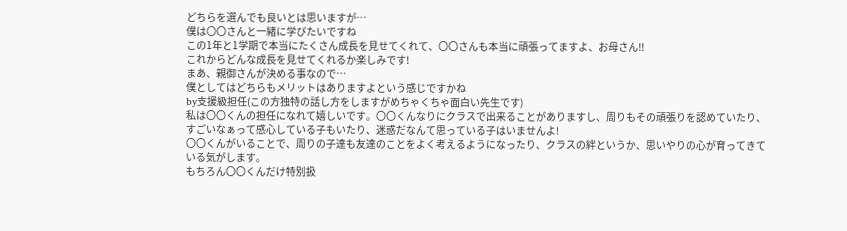どちらを選んでも良いとは思いますが…
僕は〇〇さんと一緒に学びたいですね
この1年と1学期で本当にたくさん成長を見せてくれて、〇〇さんも本当に頑張ってますよ、お母さん!!
これからどんな成長を見せてくれるか楽しみです!
まあ、親御さんが決める事なので…
僕としてはどちらもメリットはありますよという感じですかね
by支援級担任(この方独特の話し方をしますがめちゃくちゃ面白い先生です)
私は〇〇くんの担任になれて嬉しいです。〇〇くんなりにクラスで出来ることがありますし、周りもその頑張りを認めていたり、すごいなぁって感心している子もいたり、迷惑だなんて思っている子はいませんよ!
〇〇くんがいることで、周りの子達も友達のことをよく考えるようになったり、クラスの絆というか、思いやりの心が育ってきている気がします。
もちろん〇〇くんだけ特別扱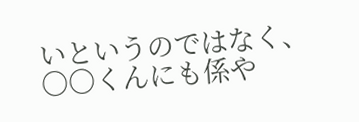いというのではなく、〇〇くんにも係や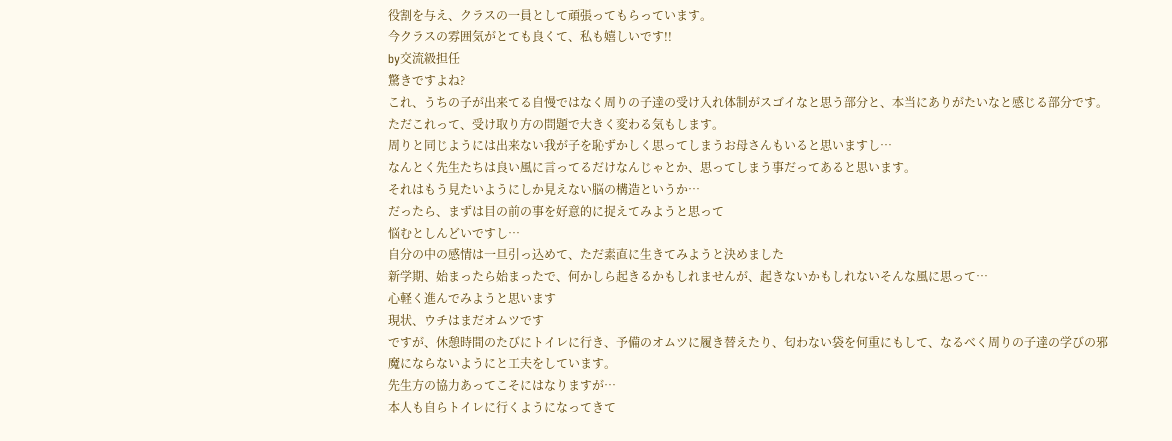役割を与え、クラスの一員として頑張ってもらっています。
今クラスの雰囲気がとても良くて、私も嬉しいです!!
by交流級担任
驚きですよね?
これ、うちの子が出来てる自慢ではなく周りの子達の受け入れ体制がスゴイなと思う部分と、本当にありがたいなと感じる部分です。
ただこれって、受け取り方の問題で大きく変わる気もします。
周りと同じようには出来ない我が子を恥ずかしく思ってしまうお母さんもいると思いますし…
なんとく先生たちは良い風に言ってるだけなんじゃとか、思ってしまう事だってあると思います。
それはもう見たいようにしか見えない脳の構造というか…
だったら、まずは目の前の事を好意的に捉えてみようと思って
悩むとしんどいですし…
自分の中の感情は一旦引っ込めて、ただ素直に生きてみようと決めました
新学期、始まったら始まったで、何かしら起きるかもしれませんが、起きないかもしれないそんな風に思って…
心軽く進んでみようと思います
現状、ウチはまだオムツです
ですが、休憩時間のたびにトイレに行き、予備のオムツに履き替えたり、匂わない袋を何重にもして、なるべく周りの子達の学びの邪魔にならないようにと工夫をしています。
先生方の協力あってこそにはなりますが…
本人も自らトイレに行くようになってきて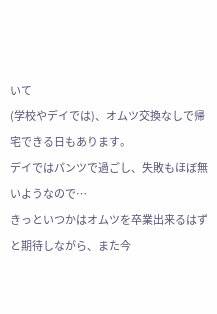いて
(学校やデイでは)、オムツ交換なしで帰宅できる日もあります。
デイではパンツで過ごし、失敗もほぼ無いようなので…
きっといつかはオムツを卒業出来るはずと期待しながら、また今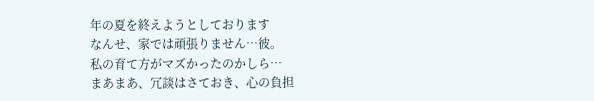年の夏を終えようとしております
なんせ、家では頑張りません…彼。
私の育て方がマズかったのかしら…
まあまあ、冗談はさておき、心の負担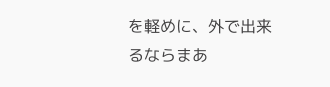を軽めに、外で出来るならまあ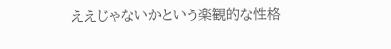ええじゃないかという楽観的な性格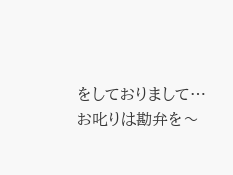をしておりまして…
お叱りは勘弁を〜